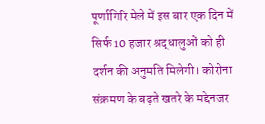पूर्णागिरि मेले में इस बार एक दिन में सिर्फ 10 हजार श्रद्धालुओं को ही दर्शन की अनुमति मिलेगी। कोरोना संक्रमण के बढ़ते खतरे के मद्देनजर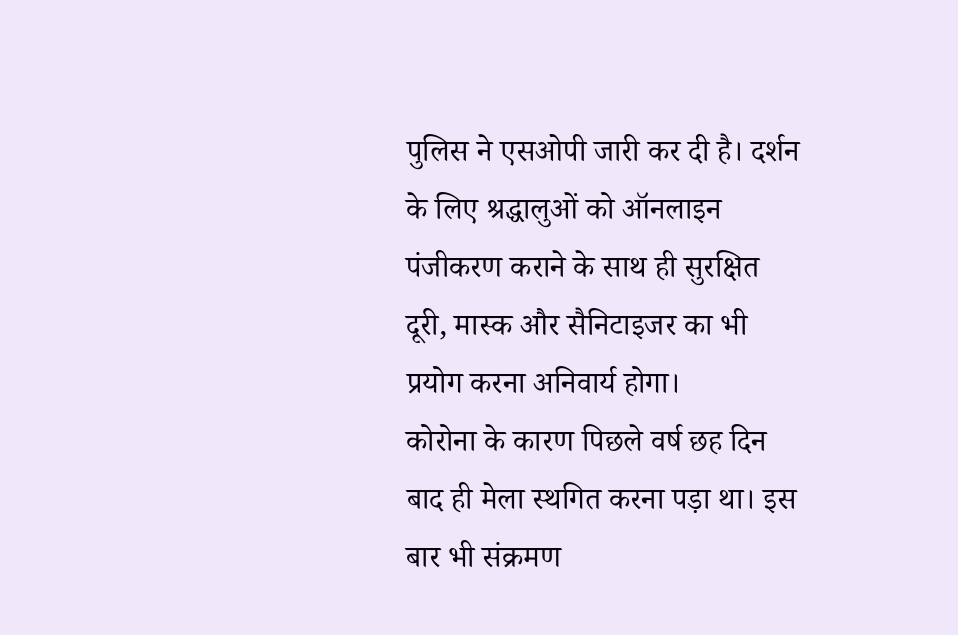पुलिस ने एसओपी जारी कर दी है। दर्शन के लिए श्रद्धालुओं को ऑनलाइन पंजीकरण कराने के साथ ही सुरक्षित दूरी, मास्क और सैनिटाइजर का भी प्रयोग करना अनिवार्य होगा।
कोरोना के कारण पिछले वर्ष छह दिन बाद ही मेला स्थगित करना पड़ा था। इस बार भी संक्रमण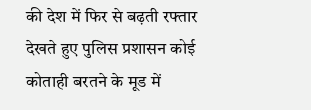की देश में फिर से बढ़ती रफ्तार देखते हुए पुलिस प्रशासन कोई कोताही बरतने के मूड में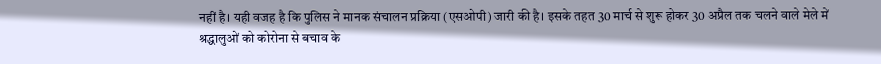नहीं है। यही वजह है कि पुलिस ने मानक संचालन प्रक्रिया (एसओपी) जारी की है। इसके तहत 30 मार्च से शुरू होकर 30 अप्रैल तक चलने वाले मेले में श्रद्धालुओं को कोरोना से बचाव के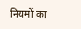नियमों का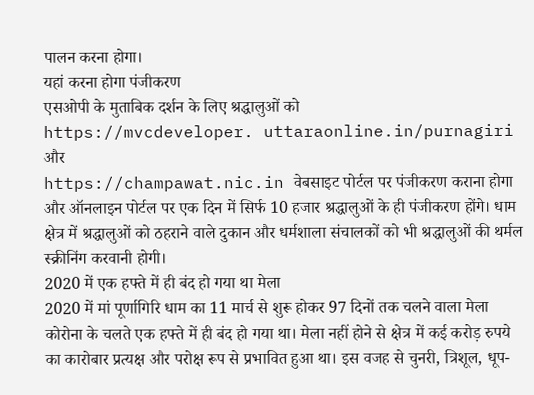पालन करना होगा।
यहां करना होगा पंजीकरण
एसओपी के मुताबिक दर्शन के लिए श्रद्धालुओं को
https://mvcdeveloper. uttaraonline.in/purnagiri और
https://champawat.nic.in वेबसाइट पोर्टल पर पंजीकरण कराना होगा और ऑनलाइन पोर्टल पर एक दिन में सिर्फ 10 हजार श्रद्धालुओं के ही पंजीकरण होंगे। धाम क्षेत्र में श्रद्धालुओं को ठहराने वाले दुकान और धर्मशाला संचालकों को भी श्रद्धालुओं की थर्मल स्क्रीनिंग करवानी होगी।
2020 में एक हफ्ते में ही बंद हो गया था मेला
2020 में मां पूर्णागिरि धाम का 11 मार्च से शुरू होकर 97 दिनों तक चलने वाला मेला कोरोना के चलते एक हफ्ते में ही बंद हो गया था। मेला नहीं होने से क्षेत्र में कई करोड़ रुपये का कारोबार प्रत्यक्ष और परोक्ष रूप से प्रभावित हुआ था। इस वजह से चुनरी, त्रिशूल, धूप-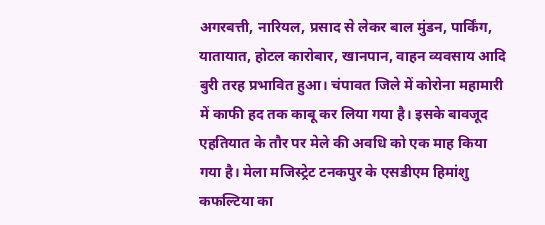अगरबत्ती, नारियल, प्रसाद से लेकर बाल मुंडन, पार्किंग, यातायात, होटल कारोबार, खानपान, वाहन व्यवसाय आदि बुरी तरह प्रभावित हुआ। चंपावत जिले में कोरोना महामारी में काफी हद तक काबू कर लिया गया है। इसके बावजूद एहतियात के तौर पर मेले की अवधि को एक माह किया गया है। मेला मजिस्ट्रेट टनकपुर के एसडीएम हिमांशु कफल्टिया का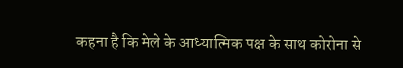कहना है कि मेले के आध्यात्मिक पक्ष के साथ कोरोना से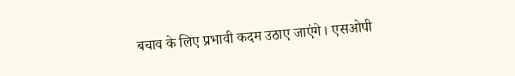बचाव के लिए प्रभावी कदम उठाए जाएंगे। एसओपी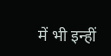में भी इन्हीं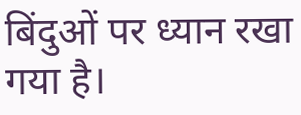बिंदुओं पर ध्यान रखा गया है।